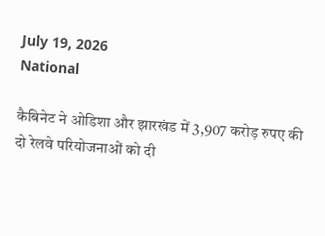July 19, 2026
National

कैबिनेट ने ओडिशा और झारखंड में 3,907 करोड़ रुपए की दो रेलवे परियोजनाओं को दी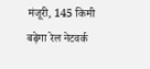मंजूरी, 145 किमी बढ़ेगा रेल नेटवर्क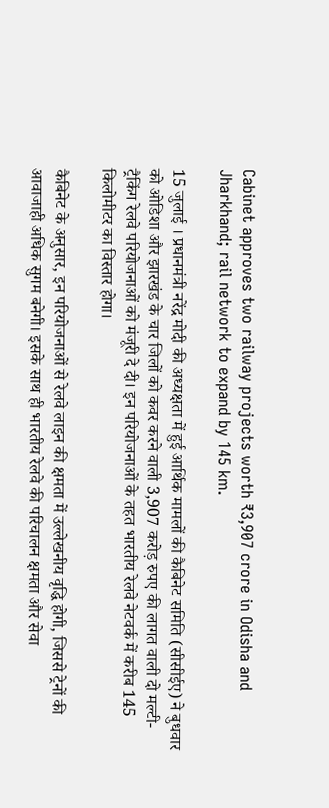Cabinet approves two railway projects worth ₹3,907 crore in Odisha and Jharkhand; rail network to expand by 145 km.

15 जुलाई । प्रधानमंत्री नरेंद्र मोदी की अध्यक्षता में हुई आर्थिक मामलों की कैबिनेट समिति (सीसीईए) ने बुधवार को ओडिशा और झारखंड के चार जिलों को कवर करने वाली 3,907 करोड़ रुपए की लागत वाली दो मल्टी-ट्रैकिंग रेलवे परियोजनाओं को मंजूरी दे दी। इन परियोजनाओं के तहत भारतीय रेलवे नेटवर्क में करीब 145 किलोमीटर का विस्तार होगा।

कैबिनेट के अनुसार, इन परियोजनाओं से रेलवे लाइन की क्षमता में उल्लेखनीय वृद्धि होगी, जिससे ट्रेनों की आवाजाही अधिक सुगम बनेगी। इसके साथ ही भारतीय रेलवे की परिचालन क्षमता और सेवा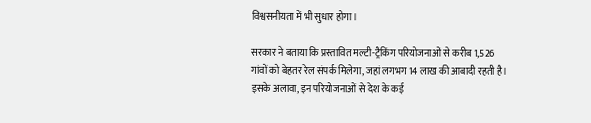विश्वसनीयता में भी सुधार होगा।

सरकार ने बताया कि प्रस्तावित मल्टी-ट्रैकिंग परियोजनाओं से करीब 1,526 गांवों को बेहतर रेल संपर्क मिलेगा, जहां लगभग 14 लाख की आबादी रहती है। इसके अलावा, इन परियोजनाओं से देश के कई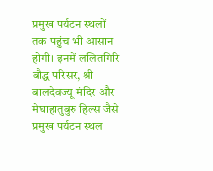प्रमुख पर्यटन स्थलों तक पहुंच भी आसान होगी। इनमें ललितगिरि बौद्ध परिसर, श्री बालदेवज्यू मंदिर और मेघाहातुबुरु हिल्स जैसे प्रमुख पर्यटन स्थल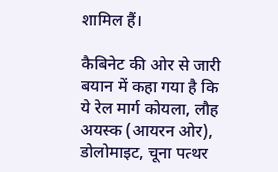शामिल हैं।

कैबिनेट की ओर से जारी बयान में कहा गया है कि ये रेल मार्ग कोयला, लौह अयस्क (आयरन ओर), डोलोमाइट, चूना पत्थर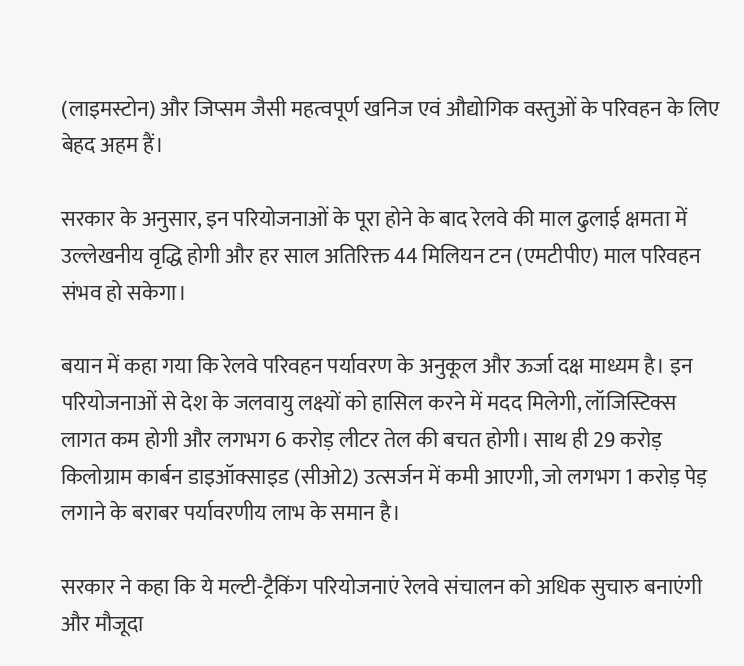(लाइमस्टोन) और जिप्सम जैसी महत्वपूर्ण खनिज एवं औद्योगिक वस्तुओं के परिवहन के लिए बेहद अहम हैं।

सरकार के अनुसार, इन परियोजनाओं के पूरा होने के बाद रेलवे की माल ढुलाई क्षमता में उल्लेखनीय वृद्धि होगी और हर साल अतिरिक्त 44 मिलियन टन (एमटीपीए) माल परिवहन संभव हो सकेगा।

बयान में कहा गया कि रेलवे परिवहन पर्यावरण के अनुकूल और ऊर्जा दक्ष माध्यम है। इन परियोजनाओं से देश के जलवायु लक्ष्यों को हासिल करने में मदद मिलेगी, लॉजिस्टिक्स लागत कम होगी और लगभग 6 करोड़ लीटर तेल की बचत होगी। साथ ही 29 करोड़ किलोग्राम कार्बन डाइऑक्साइड (सीओ2) उत्सर्जन में कमी आएगी, जो लगभग 1 करोड़ पेड़ लगाने के बराबर पर्यावरणीय लाभ के समान है।

सरकार ने कहा कि ये मल्टी-ट्रैकिंग परियोजनाएं रेलवे संचालन को अधिक सुचारु बनाएंगी और मौजूदा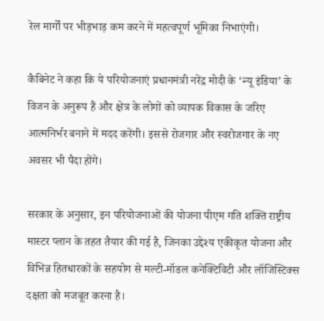रेल मार्गों पर भीड़भाड़ कम करने में महत्वपूर्ण भूमिका निभाएंगी।

कैबिनेट ने कहा कि ये परियोजनाएं प्रधानमंत्री नरेंद्र मोदी के ‘न्यू इंडिया’ के विजन के अनुरूप हैं और क्षेत्र के लोगों को व्यापक विकास के जरिए आत्मनिर्भर बनाने में मदद करेंगी। इससे रोजगार और स्वरोजगार के नए अवसर भी पैदा होंगे।

सरकार के अनुसार, इन परियोजनाओं की योजना पीएम गति शक्ति राष्ट्रीय मास्टर प्लान के तहत तैयार की गई है, जिनका उद्देश्य एकीकृत योजना और विभिन्न हितधारकों के सहयोग से मल्टी-मॉडल कनेक्टिविटी और लॉजिस्टिक्स दक्षता को मजबूत करना है।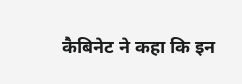कैबिनेट ने कहा कि इन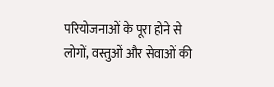परियोजनाओं के पूरा होने से लोगों, वस्तुओं और सेवाओं की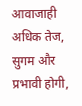आवाजाही अधिक तेज, सुगम और प्रभावी होगी,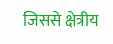जिससे क्षेत्रीय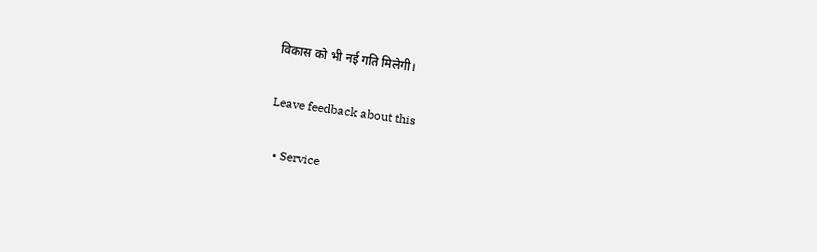विकास को भी नई गति मिलेगी।

Leave feedback about this

  • Service